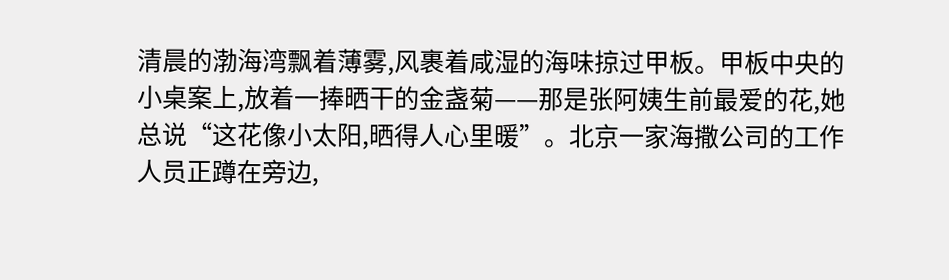清晨的渤海湾飘着薄雾,风裹着咸湿的海味掠过甲板。甲板中央的小桌案上,放着一捧晒干的金盏菊——那是张阿姨生前最爱的花,她总说“这花像小太阳,晒得人心里暖”。北京一家海撒公司的工作人员正蹲在旁边,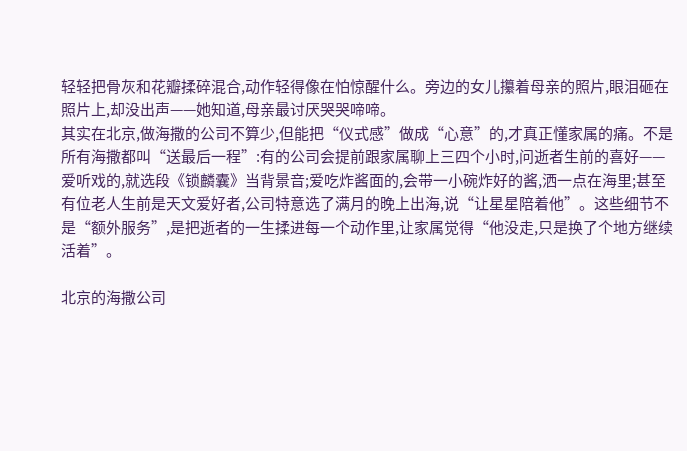轻轻把骨灰和花瓣揉碎混合,动作轻得像在怕惊醒什么。旁边的女儿攥着母亲的照片,眼泪砸在照片上,却没出声——她知道,母亲最讨厌哭哭啼啼。
其实在北京,做海撒的公司不算少,但能把“仪式感”做成“心意”的,才真正懂家属的痛。不是所有海撒都叫“送最后一程”:有的公司会提前跟家属聊上三四个小时,问逝者生前的喜好——爱听戏的,就选段《锁麟囊》当背景音;爱吃炸酱面的,会带一小碗炸好的酱,洒一点在海里;甚至有位老人生前是天文爱好者,公司特意选了满月的晚上出海,说“让星星陪着他”。这些细节不是“额外服务”,是把逝者的一生揉进每一个动作里,让家属觉得“他没走,只是换了个地方继续活着”。

北京的海撒公司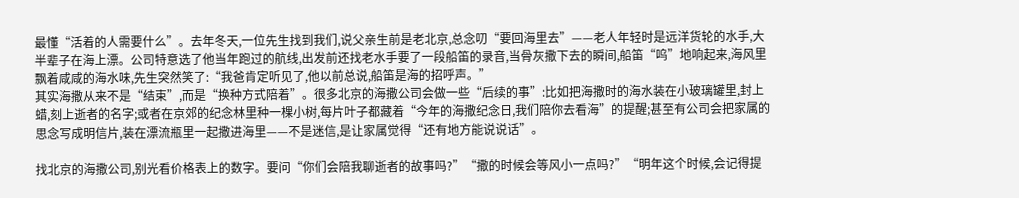最懂“活着的人需要什么”。去年冬天,一位先生找到我们,说父亲生前是老北京,总念叨“要回海里去”——老人年轻时是远洋货轮的水手,大半辈子在海上漂。公司特意选了他当年跑过的航线,出发前还找老水手要了一段船笛的录音,当骨灰撒下去的瞬间,船笛“呜”地响起来,海风里飘着咸咸的海水味,先生突然笑了:“我爸肯定听见了,他以前总说,船笛是海的招呼声。”
其实海撒从来不是“结束”,而是“换种方式陪着”。很多北京的海撒公司会做一些“后续的事”:比如把海撒时的海水装在小玻璃罐里,封上蜡,刻上逝者的名字;或者在京郊的纪念林里种一棵小树,每片叶子都藏着“今年的海撒纪念日,我们陪你去看海”的提醒;甚至有公司会把家属的思念写成明信片,装在漂流瓶里一起撒进海里——不是迷信,是让家属觉得“还有地方能说说话”。

找北京的海撒公司,别光看价格表上的数字。要问“你们会陪我聊逝者的故事吗?”“撒的时候会等风小一点吗?”“明年这个时候,会记得提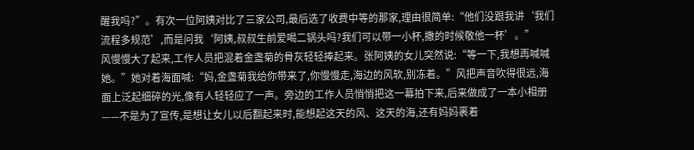醒我吗?”。有次一位阿姨对比了三家公司,最后选了收费中等的那家,理由很简单:“他们没跟我讲‘我们流程多规范’,而是问我‘阿姨,叔叔生前爱喝二锅头吗?我们可以带一小杯,撒的时候敬他一杯’。”
风慢慢大了起来,工作人员把混着金盏菊的骨灰轻轻捧起来。张阿姨的女儿突然说:“等一下,我想再喊喊她。”她对着海面喊:“妈,金盏菊我给你带来了,你慢慢走,海边的风软,别冻着。”风把声音吹得很远,海面上泛起细碎的光,像有人轻轻应了一声。旁边的工作人员悄悄把这一幕拍下来,后来做成了一本小相册——不是为了宣传,是想让女儿以后翻起来时,能想起这天的风、这天的海,还有妈妈裹着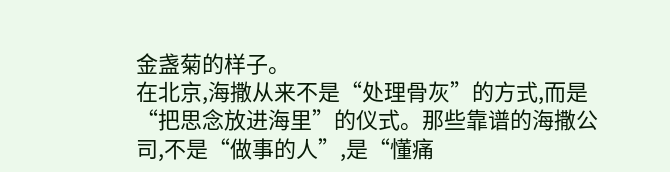金盏菊的样子。
在北京,海撒从来不是“处理骨灰”的方式,而是“把思念放进海里”的仪式。那些靠谱的海撒公司,不是“做事的人”,是“懂痛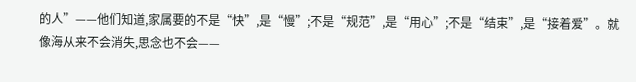的人”——他们知道,家属要的不是“快”,是“慢”;不是“规范”,是“用心”;不是“结束”,是“接着爱”。就像海从来不会消失,思念也不会——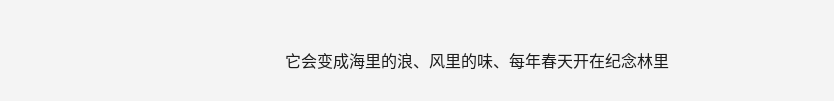它会变成海里的浪、风里的味、每年春天开在纪念林里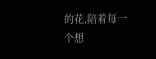的花,陪着每一个想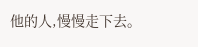他的人,慢慢走下去。